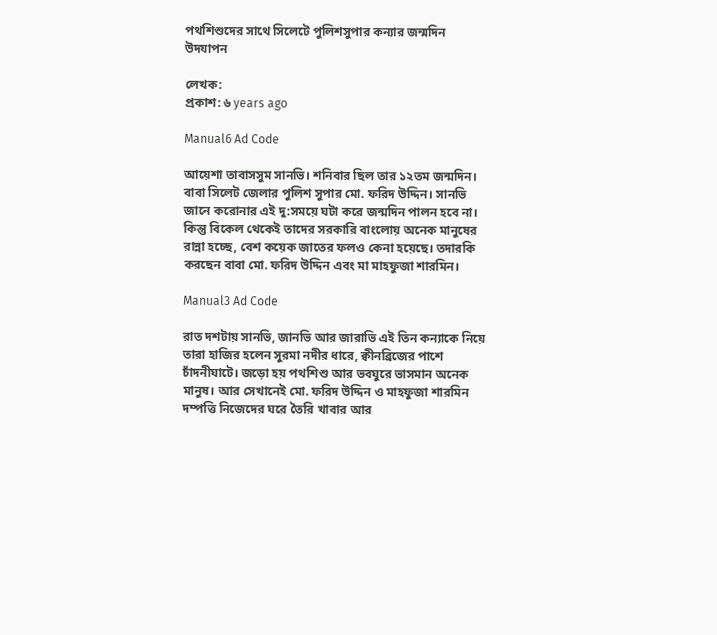পথশিশুদের সাথে সিলেটে পুলিশসুপার কন্যার জন্মদিন উদযাপন

লেখক:
প্রকাশ: ৬ years ago

Manual6 Ad Code

আয়েশা তাবাসসুম সানভি। শনিবার ছিল তার ১২তম জন্মদিন। বাবা সিলেট জেলার পুলিশ সুপার মো. ফরিদ উদ্দিন। সানভি জানে করোনার এই দু:সময়ে ঘটা করে জন্মদিন পালন হবে না। কিন্তু বিকেল থেকেই তাদের সরকারি বাংলোয় অনেক মানুষের রান্না হচ্ছে, বেশ কয়েক জাতের ফলও কেনা হয়েছে। তদারকি করছেন বাবা মো. ফরিদ উদ্দিন এবং মা মাহফুজা শারমিন।

Manual3 Ad Code

রাত দশটায় সানভি, জানভি আর জারাভি এই তিন কন্যাকে নিয়ে তারা হাজির হলেন সুরমা নদীর ধারে, ক্বীনব্রিজের পাশে চাঁদনীঘাটে। জড়ো হয় পথশিশু আর ভবঘুরে ভাসমান অনেক মানুষ। আর সেখানেই মো. ফরিদ উদ্দিন ও মাহফুজা শারমিন দম্পত্তি নিজেদের ঘরে তৈরি খাবার আর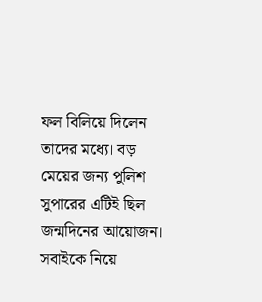ফল বিলিয়ে দিলেন তাদের মধ্যে। বড় মেয়ের জন্য পুলিশ সুপারের এটিই ছিল জন্মদিনের আয়োজন। সবাইকে নিয়ে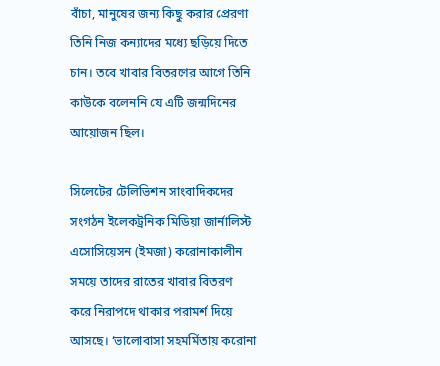বাঁচা, মানুষের জন্য কিছু করার প্রেরণা তিনি নিজ কন্যাদের মধ্যে ছড়িয়ে দিতে চান। তবে খাবার বিতরণের আগে তিনি কাউকে বলেননি যে এটি জন্মদিনের আয়োজন ছিল।

সিলেটের টেলিভিশন সাংবাদিকদের সংগঠন ইলেকট্রনিক মিডিয়া জার্নালিস্ট এসোসিয়েসন (ইমজা) করোনাকালীন সময়ে তাদের রাতের খাবার বিতরণ করে নিরাপদে থাকার পরামর্শ দিয়ে আসছে। ‘ভালোবাসা সহমর্মিতায় করোনা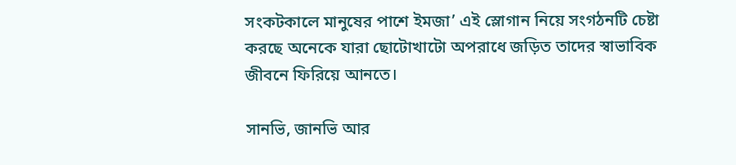সংকটকালে মানুষের পাশে ইমজা’ এই স্লোগান নিয়ে সংগঠনটি চেষ্টা করছে অনেকে যারা ছোটোখাটো অপরাধে জড়িত তাদের স্বাভাবিক জীবনে ফিরিয়ে আনতে।

সানভি, জানভি আর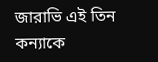জারাভি এই তিন কন্যাকে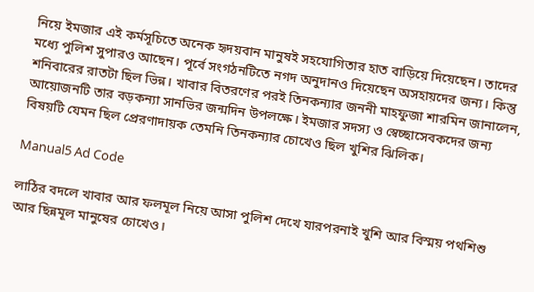নিয়ে ইমজার এই কর্মসূচিতে অনেক হৃদয়বান মানুষই সহযোগিতার হাত বাড়িয়ে দিয়েছেন। তাদের মধ্যে পুলিশ সুপারও আছেন। পূর্বে সংগঠনটিতে নগদ অনুদানও দিয়েছেন অসহায়দের জন্য। কিন্তু শনিবারের রাতটা ছিল ভিন্ন। খাবার বিতরণের পরই তিনকন্যার জননী মাহফুজা শারমিন জানালেন, আয়োজনটি তার বড়কন্যা সানভির জন্মদিন উপলক্ষে। ইমজার সদস্য ও স্বেচ্ছাসেবকদের জন্য বিষয়টি যেমন ছিল প্রেরণাদায়ক তেমনি তিনকন্যার চোখেও ছিল খুশির ঝিলিক।

Manual5 Ad Code

লাঠির বদলে খাবার আর ফলমূল নিয়ে আসা পুলিশ দেখে যারপরনাই খুশি আর বিস্ময় পথশিশু আর ছিন্নমূল মানুষের চোখেও।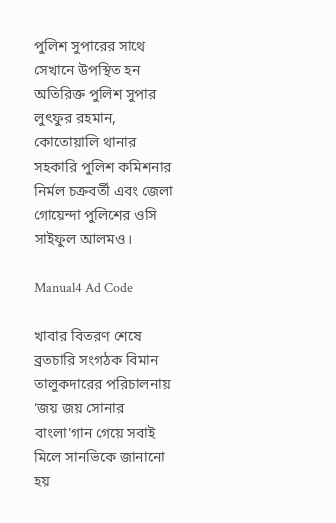পুলিশ সুপারের সাথে সেখানে উপস্থিত হন অতিরিক্ত পুলিশ সুপার লুৎফুর রহমান, কোতোয়ালি থানার সহকারি পুলিশ কমিশনার নির্মল চক্রবর্তী এবং জেলা গোয়েন্দা পুলিশের ওসি সাইফুল আলমও।

Manual4 Ad Code

খাবার বিতরণ শেষে ব্রতচারি সংগঠক বিমান তালুকদারের পরিচালনায় ‘জয় জয় সোনার বাংলা’গান গেয়ে সবাই মিলে সানভিকে জানানো হয়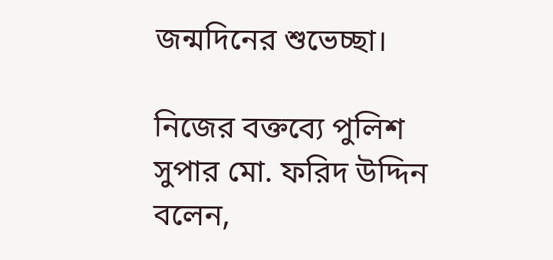জন্মদিনের শুভেচ্ছা।

নিজের বক্তব্যে পুলিশ সুপার মো. ফরিদ উদ্দিন বলেন,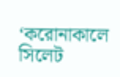‘করোনাকালে সিলেট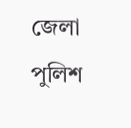জেলা পুলিশ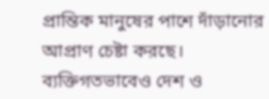প্রান্তিক মানুষের পাশে দাঁড়ানোর আপ্রাণ চেষ্টা করছে। ব্যক্তিগতভাবেও দেশ ও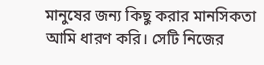মানুষের জন্য কিছু করার মানসিকতা আমি ধারণ করি। সেটি নিজের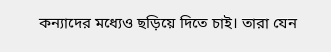কন্যাদের মধ্যেও ছড়িয়ে দিতে চাই। তারা যেন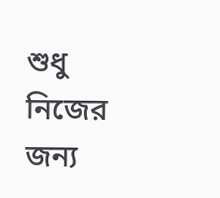শুধু নিজের জন্য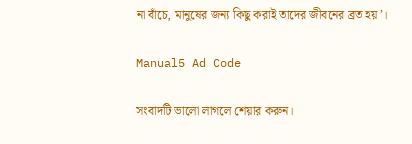না বাঁচে, মানুষের জন্য কিছু করাই তাদের জীবনের ব্রত হয়’।

Manual5 Ad Code

সংবাদটি ভালো লাগলে শেয়ার করুন।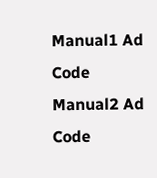Manual1 Ad Code
Manual2 Ad Code